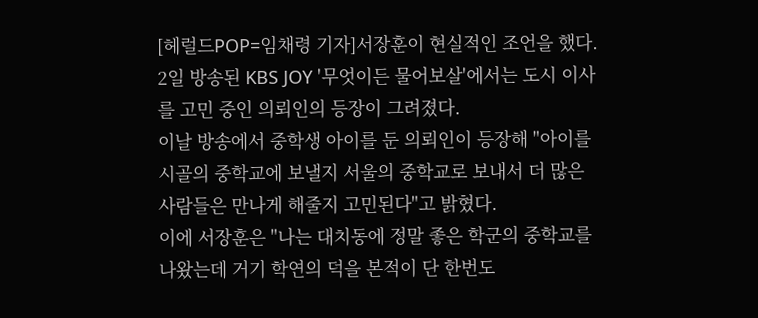[헤럴드POP=임채령 기자]서장훈이 현실적인 조언을 했다.
2일 방송된 KBS JOY '무엇이든 물어보살'에서는 도시 이사를 고민 중인 의뢰인의 등장이 그려졌다.
이날 방송에서 중학생 아이를 둔 의뢰인이 등장해 "아이를 시골의 중학교에 보낼지 서울의 중학교로 보내서 더 많은 사람들은 만나게 해줄지 고민된다"고 밝혔다.
이에 서장훈은 "나는 대치동에 정말 좋은 학군의 중학교를 나왔는데 거기 학연의 덕을 본적이 단 한번도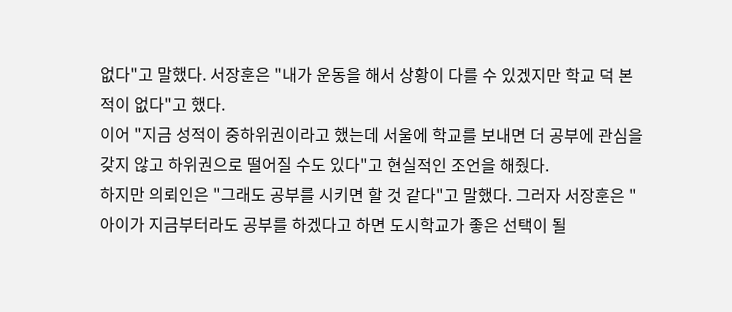없다"고 말했다. 서장훈은 "내가 운동을 해서 상황이 다를 수 있겠지만 학교 덕 본 적이 없다"고 했다.
이어 "지금 성적이 중하위권이라고 했는데 서울에 학교를 보내면 더 공부에 관심을 갖지 않고 하위권으로 떨어질 수도 있다"고 현실적인 조언을 해줬다.
하지만 의뢰인은 "그래도 공부를 시키면 할 것 같다"고 말했다. 그러자 서장훈은 "아이가 지금부터라도 공부를 하겠다고 하면 도시학교가 좋은 선택이 될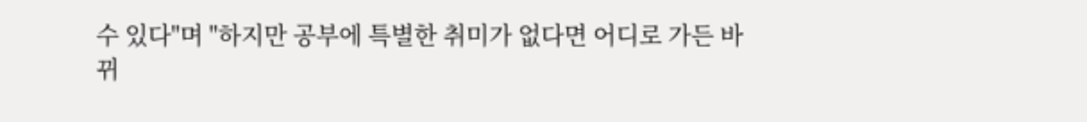수 있다"며 "하지만 공부에 특별한 취미가 없다면 어디로 가든 바뀌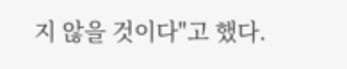지 않을 것이다"고 했다.